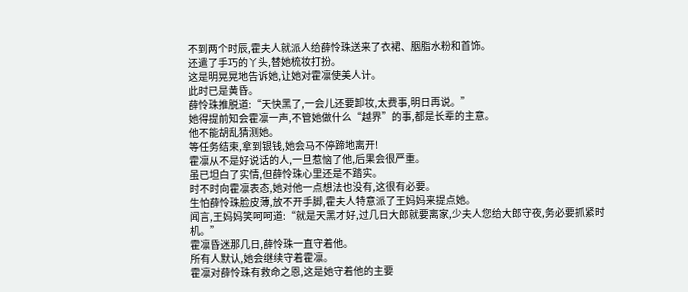不到两个时辰,霍夫人就派人给薛怜珠送来了衣裙、胭脂水粉和首饰。
还遣了手巧的丫头,替她梳妆打扮。
这是明晃晃地告诉她,让她对霍凛使美人计。
此时已是黄昏。
薛怜珠推脱道:“天快黑了,一会儿还要卸妆,太费事,明日再说。”
她得提前知会霍凛一声,不管她做什么“越界”的事,都是长辈的主意。
他不能胡乱猜测她。
等任务结束,拿到银钱,她会马不停蹄地离开!
霍凛从不是好说话的人,一旦惹恼了他,后果会很严重。
虽已坦白了实情,但薛怜珠心里还是不踏实。
时不时向霍凛表态,她对他一点想法也没有,这很有必要。
生怕薛怜珠脸皮薄,放不开手脚,霍夫人特意派了王妈妈来提点她。
闻言,王妈妈笑呵呵道:“就是天黑才好,过几日大郎就要离家,少夫人您给大郎守夜,务必要抓紧时机。”
霍凛昏迷那几日,薛怜珠一直守着他。
所有人默认,她会继续守着霍凛。
霍凛对薛怜珠有救命之恩,这是她守着他的主要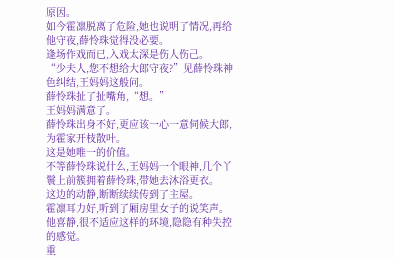原因。
如今霍凛脱离了危险,她也说明了情况,再给他守夜,薛怜珠觉得没必要。
逢场作戏而已,入戏太深是伤人伤己。
“少夫人,您不想给大郎守夜?”见薛怜珠神色纠结,王妈妈这般问。
薛怜珠扯了扯嘴角,“想。”
王妈妈满意了。
薛怜珠出身不好,更应该一心一意伺候大郎,为霍家开枝散叶。
这是她唯一的价值。
不等薛怜珠说什么,王妈妈一个眼神,几个丫鬟上前簇拥着薛怜珠,带她去沐浴更衣。
这边的动静,断断续续传到了主屋。
霍凛耳力好,听到了厢房里女子的说笑声。
他喜静,很不适应这样的环境,隐隐有种失控的感觉。
重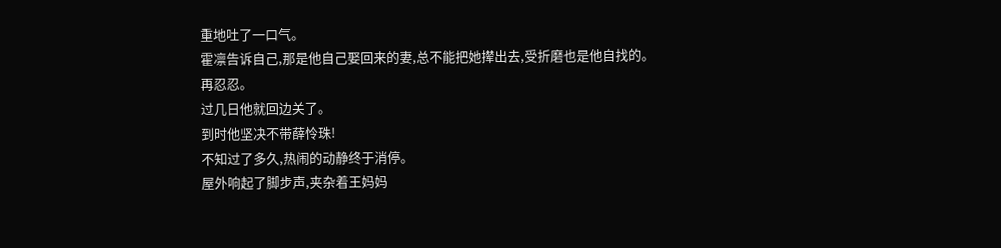重地吐了一口气。
霍凛告诉自己,那是他自己娶回来的妻,总不能把她撵出去,受折磨也是他自找的。
再忍忍。
过几日他就回边关了。
到时他坚决不带薛怜珠!
不知过了多久,热闹的动静终于消停。
屋外响起了脚步声,夹杂着王妈妈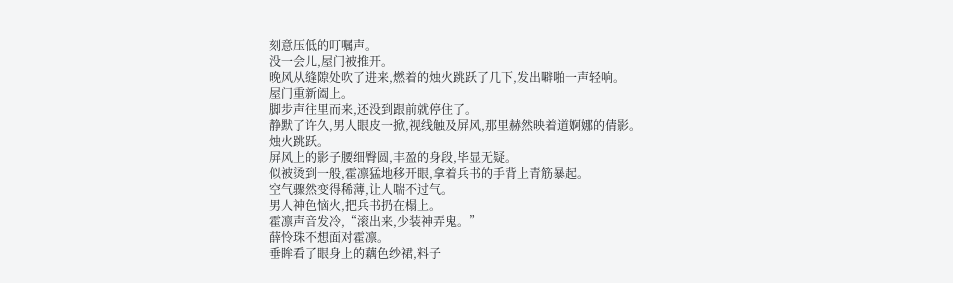刻意压低的叮嘱声。
没一会儿,屋门被推开。
晚风从缝隙处吹了进来,燃着的烛火跳跃了几下,发出噼啪一声轻响。
屋门重新阖上。
脚步声往里而来,还没到跟前就停住了。
静默了许久,男人眼皮一掀,视线触及屏风,那里赫然映着道婀娜的倩影。
烛火跳跃。
屏风上的影子腰细臀圆,丰盈的身段,毕显无疑。
似被烫到一般,霍凛猛地移开眼,拿着兵书的手背上青筋暴起。
空气骤然变得稀薄,让人喘不过气。
男人神色恼火,把兵书扔在榻上。
霍凛声音发冷,“滚出来,少装神弄鬼。”
薛怜珠不想面对霍凛。
垂眸看了眼身上的藕色纱裙,料子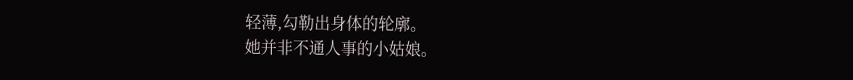轻薄,勾勒出身体的轮廓。
她并非不通人事的小姑娘。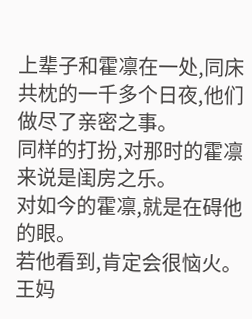上辈子和霍凛在一处,同床共枕的一千多个日夜,他们做尽了亲密之事。
同样的打扮,对那时的霍凛来说是闺房之乐。
对如今的霍凛,就是在碍他的眼。
若他看到,肯定会很恼火。
王妈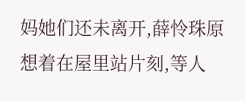妈她们还未离开,薛怜珠原想着在屋里站片刻,等人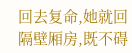回去复命,她就回隔壁厢房,既不碍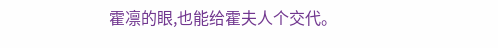霍凛的眼,也能给霍夫人个交代。